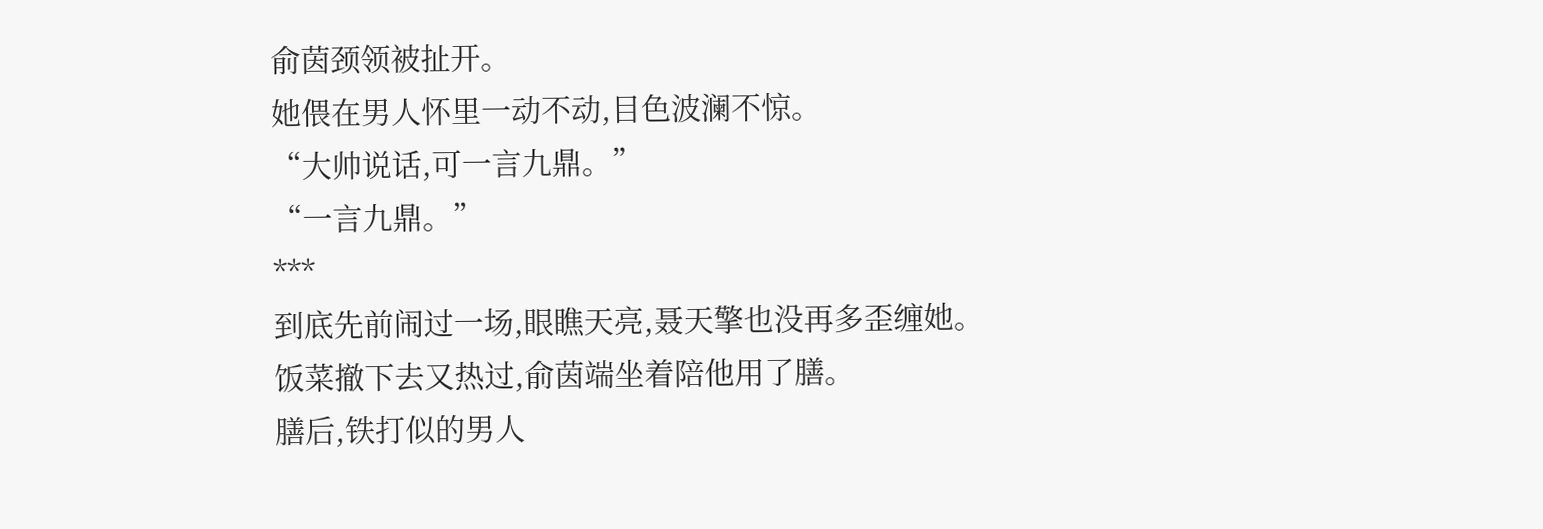俞茵颈领被扯开。
她偎在男人怀里一动不动,目色波澜不惊。
“大帅说话,可一言九鼎。”
“一言九鼎。”
***
到底先前闹过一场,眼瞧天亮,聂天擎也没再多歪缠她。
饭菜撤下去又热过,俞茵端坐着陪他用了膳。
膳后,铁打似的男人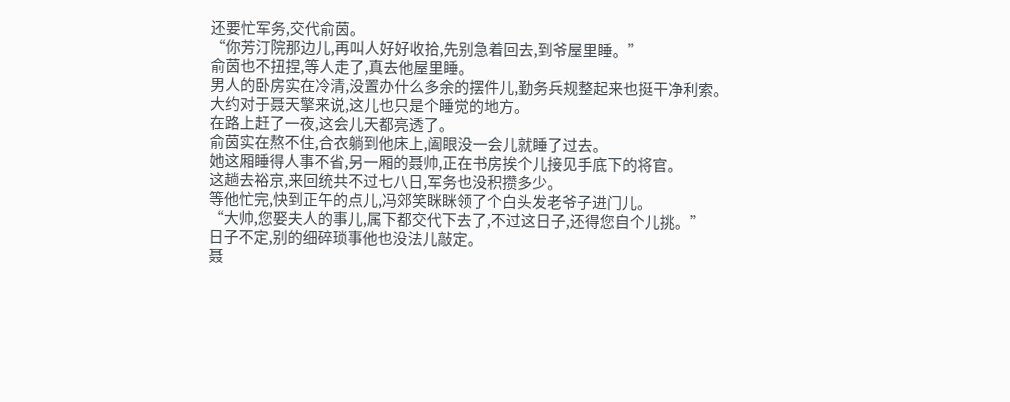还要忙军务,交代俞茵。
“你芳汀院那边儿,再叫人好好收拾,先别急着回去,到爷屋里睡。”
俞茵也不扭捏,等人走了,真去他屋里睡。
男人的卧房实在冷清,没置办什么多余的摆件儿,勤务兵规整起来也挺干净利索。
大约对于聂天擎来说,这儿也只是个睡觉的地方。
在路上赶了一夜,这会儿天都亮透了。
俞茵实在熬不住,合衣躺到他床上,阖眼没一会儿就睡了过去。
她这厢睡得人事不省,另一厢的聂帅,正在书房挨个儿接见手底下的将官。
这趟去裕京,来回统共不过七八日,军务也没积攒多少。
等他忙完,快到正午的点儿,冯郊笑眯眯领了个白头发老爷子进门儿。
“大帅,您娶夫人的事儿,属下都交代下去了,不过这日子,还得您自个儿挑。”
日子不定,别的细碎琐事他也没法儿敲定。
聂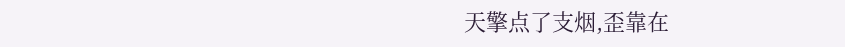天擎点了支烟,歪靠在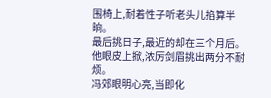围椅上,耐着性子听老头儿掐算半晌。
最后挑日子,最近的却在三个月后。
他眼皮上掀,浓厉剑眉挑出两分不耐烦。
冯郊眼明心亮,当即化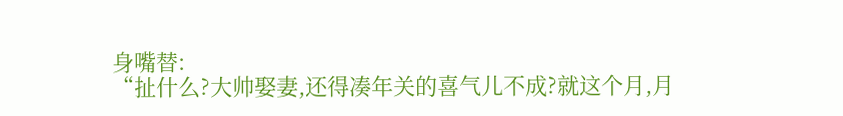身嘴替:
“扯什么?大帅娶妻,还得凑年关的喜气儿不成?就这个月,月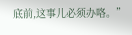底前,这事儿必须办咯。”